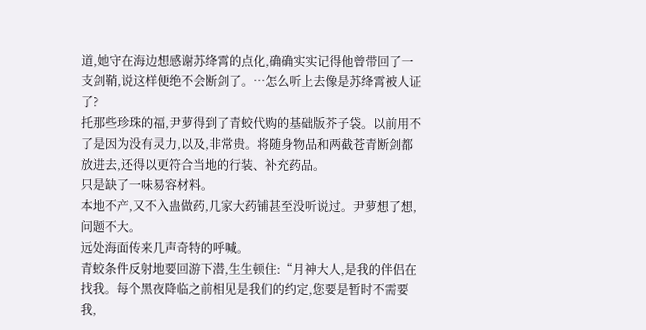道,她守在海边想感谢苏绛霄的点化,确确实实记得他曾带回了一支剑鞘,说这样便绝不会断剑了。…怎么听上去像是苏绛霄被人证了?
托那些珍珠的福,尹萝得到了青蛟代购的基础版芥子袋。以前用不了是因为没有灵力,以及,非常贵。将随身物品和两截苍青断剑都放进去,还得以更符合当地的行装、补充药品。
只是缺了一味易容材料。
本地不产,又不入蛊做药,几家大药铺甚至没听说过。尹萝想了想,问题不大。
远处海面传来几声奇特的呼喊。
青蛟条件反射地要回游下潜,生生顿住:“月神大人,是我的伴侣在找我。每个黑夜降临之前相见是我们的约定,您要是暂时不需要我,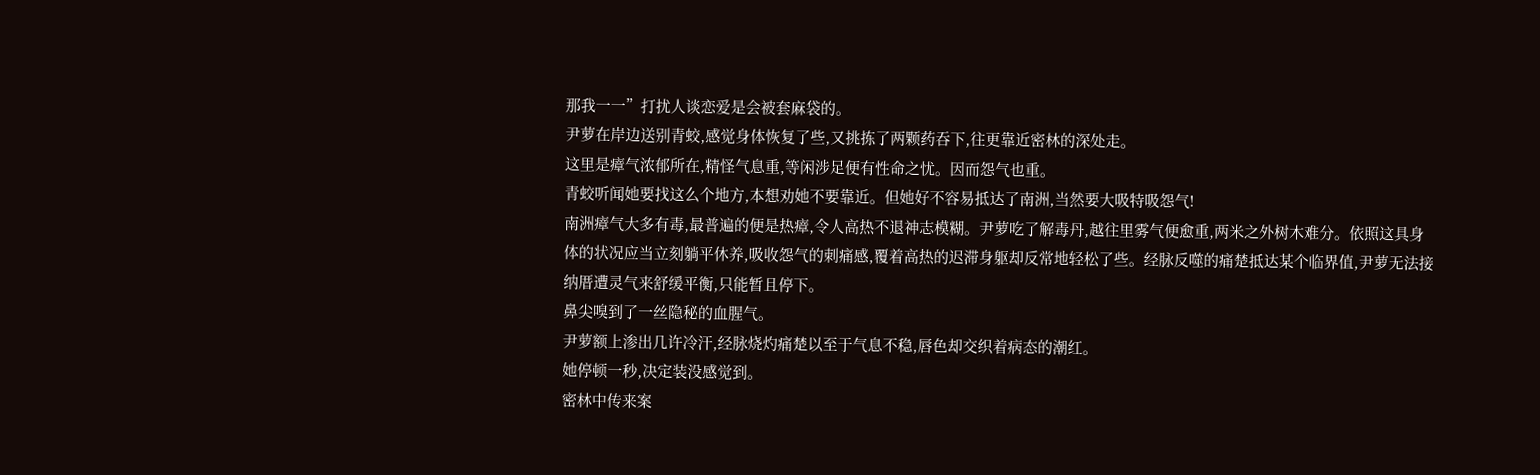那我一一”打扰人谈恋爱是会被套麻袋的。
尹萝在岸边送别青蛟,感觉身体恢复了些,又挑拣了两颗药吞下,往更靠近密林的深处走。
这里是瘴气浓郁所在,精怪气息重,等闲涉足便有性命之忧。因而怨气也重。
青蛟听闻她要找这么个地方,本想劝她不要靠近。但她好不容易抵达了南洲,当然要大吸特吸怨气!
南洲瘴气大多有毒,最普遍的便是热瘴,令人高热不退神志模糊。尹萝吃了解毒丹,越往里雾气便愈重,两米之外树木难分。依照这具身体的状况应当立刻躺平休养,吸收怨气的刺痛感,覆着高热的迟滞身躯却反常地轻松了些。经脉反噬的痛楚抵达某个临界值,尹萝无法接纳厝遭灵气来舒缓平衡,只能暂且停下。
鼻尖嗅到了一丝隐秘的血腥气。
尹萝额上渗出几许冷汗,经脉烧灼痛楚以至于气息不稳,唇色却交织着病态的潮红。
她停顿一秒,决定装没感觉到。
密林中传来案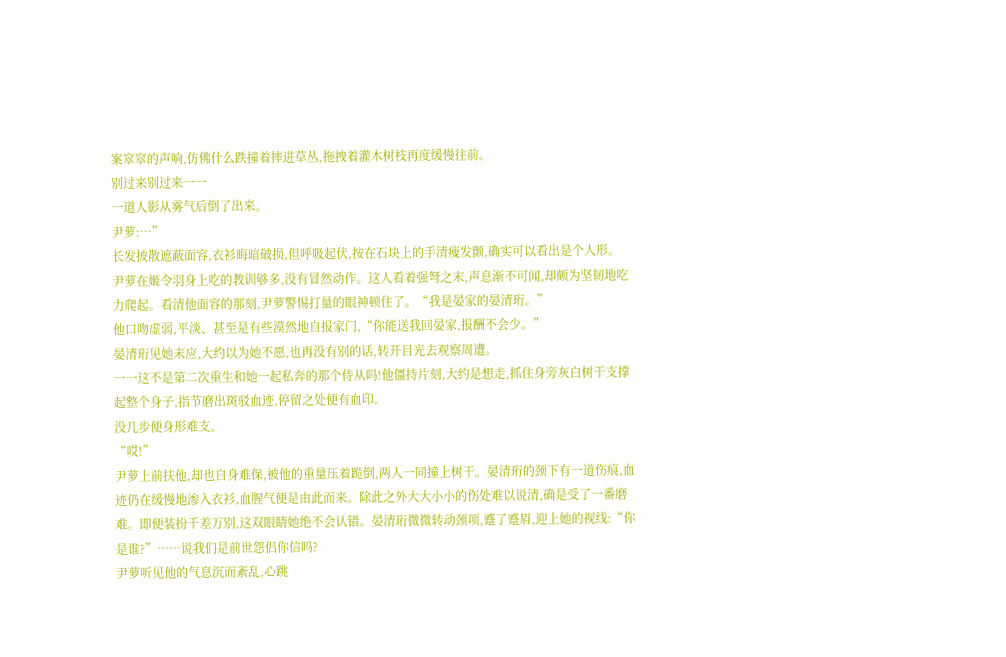案窣窣的声响,仿佛什么跌撞着摔进草丛,拖拽着灌木树枝再度缓慢往前。
别过来别过来一一
一道人影从雾气后倒了出来。
尹萝:…”
长发披散遮蔽面容,衣衫晦暗破损,但呼吸起伏,按在石块上的手清瘦发颤,确实可以看出是个人形。
尹萝在姬令羽身上吃的教训够多,没有冒然动作。这人看着强弩之末,声息渐不可闻,却颇为坚韧地吃力爬起。看清他面容的那刻,尹萝警惕打量的眼神顿住了。“我是晏家的晏清珩。”
他口吻虚弱,平淡、甚至是有些漠然地自报家门,“你能送我回晏家,报酬不会少。”
晏清珩见她未应,大约以为她不愿,也再没有别的话,转开目光去观察周遭。
一一这不是第二次重生和她一起私奔的那个侍从吗!他僵持片刻,大约是想走,抓住身旁灰白树干支撑起整个身子,指节磨出斑驳血迹,停留之处便有血印。
没几步便身形难支。
“哎!”
尹萝上前扶他,却也自身难保,被他的重量压着跪倒,两人一同撞上树干。晏清珩的颈下有一道伤痕,血迹仍在缓慢地渗入衣衫,血腥气便是由此而来。除此之外大大小小的伤处难以说清,确是受了一番磨难。即便装扮千差万别,这双眼睛她绝不会认错。晏清珩微微转动颈项,蹙了蹙眉,迎上她的视线:“你是谁?”……说我们是前世怨侣你信吗?
尹萝听见他的气息沉而紊乱,心跳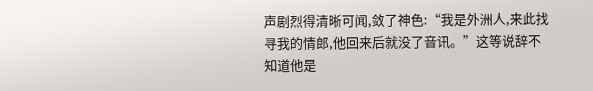声剧烈得清晰可闻,敛了神色:“我是外洲人,来此找寻我的情郎,他回来后就没了音讯。”这等说辞不知道他是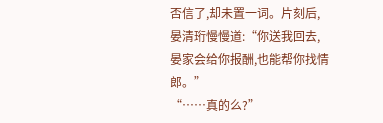否信了,却未置一词。片刻后,晏清珩慢慢道:“你送我回去,晏家会给你报酬,也能帮你找情郎。”
“……真的么?”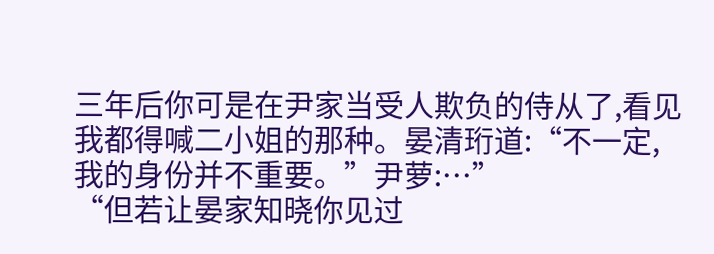三年后你可是在尹家当受人欺负的侍从了,看见我都得喊二小姐的那种。晏清珩道:“不一定,我的身份并不重要。”尹萝:…”
“但若让晏家知晓你见过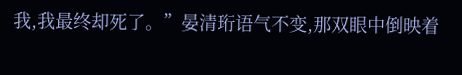我,我最终却死了。”晏清珩语气不变,那双眼中倒映着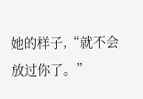她的样子,“就不会放过你了。”